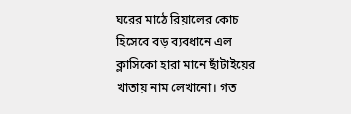ঘরের মাঠে রিয়ালের কোচ হিসেবে বড় ব্যবধানে এল ক্লাসিকো হারা মানে ছাঁটাইয়ের খাতায় নাম লেখানো। গত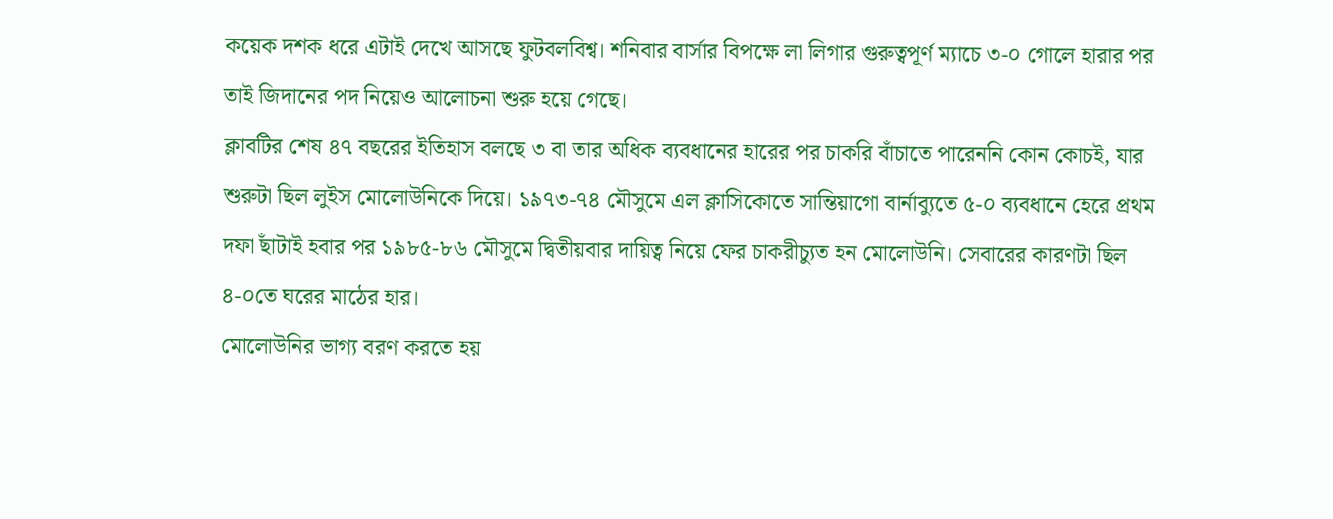কয়েক দশক ধরে এটাই দেখে আসছে ফুটবলবিশ্ব। শনিবার বার্সার বিপক্ষে লা লিগার গুরুত্বপূর্ণ ম্যাচে ৩-০ গোলে হারার পর তাই জিদানের পদ নিয়েও আলোচনা শুরু হয়ে গেছে।
ক্লাবটির শেষ ৪৭ বছরের ইতিহাস বলছে ৩ বা তার অধিক ব্যবধানের হারের পর চাকরি বাঁচাতে পারেননি কোন কোচই, যার শুরুটা ছিল লুইস মোলোউনিকে দিয়ে। ১৯৭৩-৭৪ মৌসুমে এল ক্লাসিকোতে সান্তিয়াগো বার্নাব্যুতে ৫-০ ব্যবধানে হেরে প্রথম দফা ছাঁটাই হবার পর ১৯৮৫-৮৬ মৌসুমে দ্বিতীয়বার দায়িত্ব নিয়ে ফের চাকরীচ্যুত হন মোলোউনি। সেবারের কারণটা ছিল ৪-০তে ঘরের মাঠের হার।
মোলোউনির ভাগ্য বরণ করতে হয়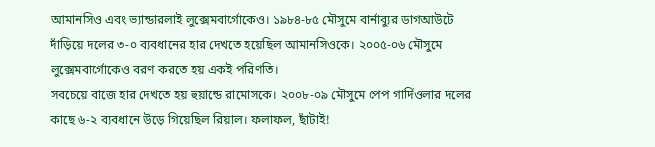আমানসিও এবং ভ্যান্ডারলাই লুক্সেমবার্গোকেও। ১৯৮৪-৮৫ মৌসুমে বার্নাব্যুর ডাগআউটে দাঁড়িয়ে দলের ৩-০ ব্যবধানের হার দেখতে হয়েছিল আমানসিওকে। ২০০৫-০৬ মৌসুমে লুক্সেমবার্গোকেও বরণ করতে হয় একই পরিণতি।
সবচেয়ে বাজে হার দেখতে হয় হুয়ান্ডে রামোসকে। ২০০৮-০৯ মৌসুমে পেপ গার্দিওলার দলের কাছে ৬-২ ব্যবধানে উড়ে গিয়েছিল রিয়াল। ফলাফল, ছাঁটাই!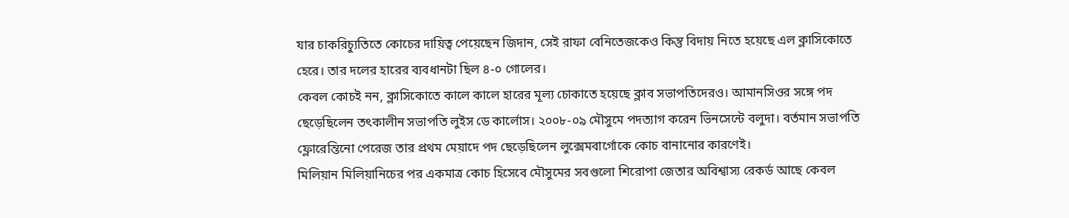যার চাকরিচ্যুতিতে কোচের দায়িত্ব পেয়েছেন জিদান, সেই রাফা বেনিতেজকেও কিন্তু বিদায় নিতে হয়েছে এল ক্লাসিকোতে হেরে। তার দলের হারের ব্যবধানটা ছিল ৪-০ গোলের।
কেবল কোচই নন, ক্লাসিকোতে কালে কালে হারের মূল্য চোকাতে হয়েছে ক্লাব সভাপতিদেরও। আমানসিওর সঙ্গে পদ ছেড়েছিলেন তৎকালীন সভাপতি লুইস ডে কার্লোস। ২০০৮-০৯ মৌসুমে পদত্যাগ করেন ভিনসেন্টে বলুদা। বর্তমান সভাপতি ফ্লোরেন্তিনো পেরেজ তার প্রথম মেয়াদে পদ ছেড়েছিলেন লুক্সেমবার্গোকে কোচ বানানোর কারণেই।
মিলিয়ান মিলিয়ানিচের পর একমাত্র কোচ হিসেবে মৌসুমের সবগুলো শিরোপা জেতার অবিশ্বাস্য রেকর্ড আছে কেবল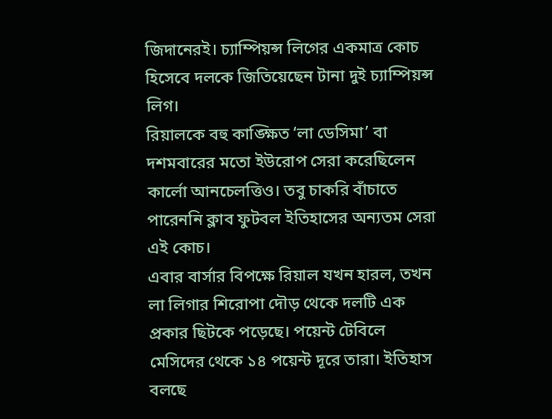জিদানেরই। চ্যাম্পিয়ন্স লিগের একমাত্র কোচ হিসেবে দলকে জিতিয়েছেন টানা দুই চ্যাম্পিয়ন্স লিগ।
রিয়ালকে বহু কাঙ্ক্ষিত ‘লা ডেসিমা’ বা দশমবারের মতো ইউরোপ সেরা করেছিলেন কার্লো আনচেলত্তিও। তবু চাকরি বাঁচাতে পারেননি ক্লাব ফুটবল ইতিহাসের অন্যতম সেরা এই কোচ।
এবার বার্সার বিপক্ষে রিয়াল যখন হারল, তখন লা লিগার শিরোপা দৌড় থেকে দলটি এক প্রকার ছিটকে পড়েছে। পয়েন্ট টেবিলে মেসিদের থেকে ১৪ পয়েন্ট দূরে তারা। ইতিহাস বলছে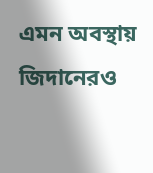এমন অবস্থায় জিদানেরও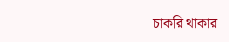চাকরি থাকার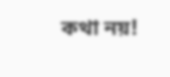কথা নয়!